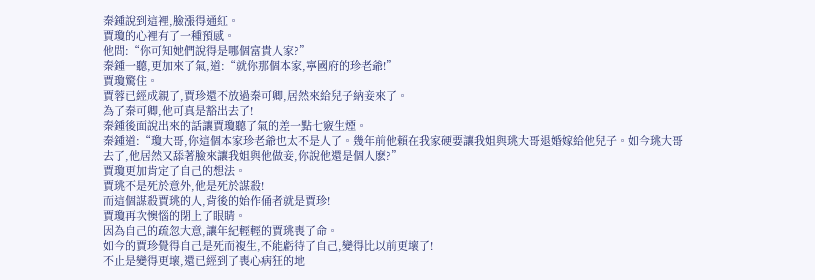秦鍾說到這裡,臉漲得通紅。
賈瓊的心裡有了一種預感。
他問:“你可知她們說得是哪個富貴人家?”
秦鍾一聽,更加來了氣,道:“就你那個本家,寧國府的珍老爺!”
賈瓊驚住。
賈蓉已經成親了,賈珍還不放過秦可卿,居然來給兒子納妾來了。
為了秦可卿,他可真是豁出去了!
秦鍾後面說出來的話讓賈瓊聽了氣的差一點七竅生煙。
秦鍾道:“瓊大哥,你這個本家珍老爺也太不是人了。幾年前他賴在我家硬要讓我姐與珧大哥退婚嫁給他兒子。如今珧大哥去了,他居然又舔著臉來讓我姐與他做妾,你說他還是個人麽?”
賈瓊更加肯定了自己的想法。
賈珧不是死於意外,他是死於謀殺!
而這個謀殺賈珧的人,背後的始作俑者就是賈珍!
賈瓊再次懊惱的閉上了眼睛。
因為自己的疏忽大意,讓年紀輕輕的賈珧喪了命。
如今的賈珍覺得自己是死而複生,不能虧待了自己,變得比以前更壞了!
不止是變得更壞,還已經到了喪心病狂的地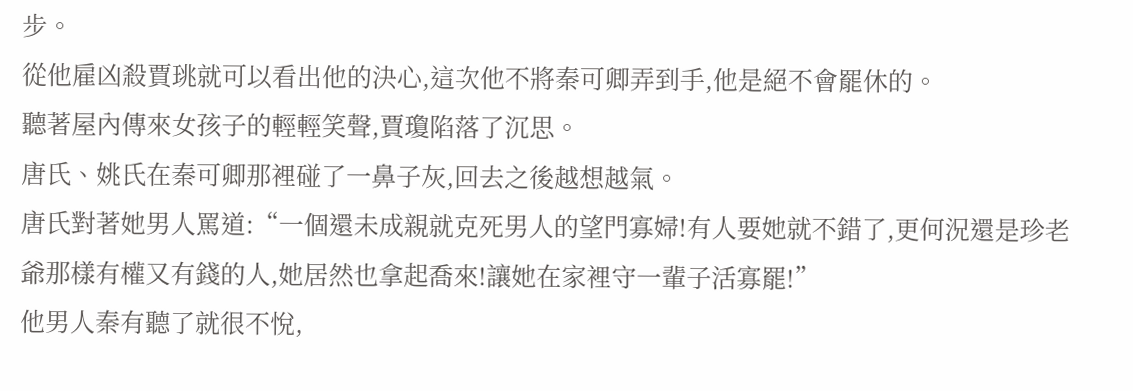步。
從他雇凶殺賈珧就可以看出他的決心,這次他不將秦可卿弄到手,他是絕不會罷休的。
聽著屋內傳來女孩子的輕輕笑聲,賈瓊陷落了沉思。
唐氏、姚氏在秦可卿那裡碰了一鼻子灰,回去之後越想越氣。
唐氏對著她男人罵道:“一個還未成親就克死男人的望門寡婦!有人要她就不錯了,更何況還是珍老爺那樣有權又有錢的人,她居然也拿起喬來!讓她在家裡守一輩子活寡罷!”
他男人秦有聽了就很不悅,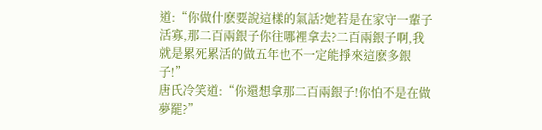道:“你做什麽要說這樣的氣話?她若是在家守一輩子活寡,那二百兩銀子你往哪裡拿去?二百兩銀子啊,我就是累死累活的做五年也不一定能掙來這麽多銀子!”
唐氏冷笑道:“你還想拿那二百兩銀子!你怕不是在做夢罷?”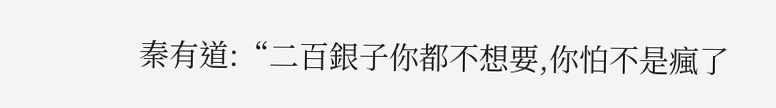秦有道:“二百銀子你都不想要,你怕不是瘋了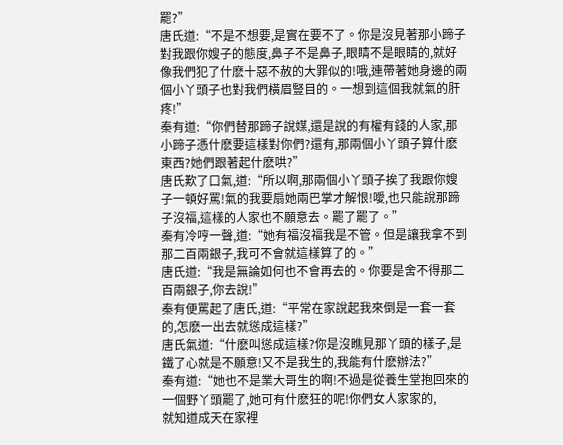罷?”
唐氏道:“不是不想要,是實在要不了。你是沒見著那小蹄子對我跟你嫂子的態度,鼻子不是鼻子,眼睛不是眼睛的,就好像我們犯了什麽十惡不赦的大罪似的!哦,連帶著她身邊的兩個小丫頭子也對我們橫眉豎目的。一想到這個我就氣的肝疼!”
秦有道:“你們替那蹄子說媒,還是說的有權有錢的人家,那小蹄子憑什麽要這樣對你們?還有,那兩個小丫頭子算什麽東西?她們跟著起什麽哄?”
唐氏歎了口氣,道:“所以啊,那兩個小丫頭子挨了我跟你嫂子一頓好罵!氣的我要扇她兩巴掌才解恨!噯,也只能說那蹄子沒福,這樣的人家也不願意去。罷了罷了。”
秦有冷哼一聲,道:“她有福沒福我是不管。但是讓我拿不到那二百兩銀子,我可不會就這樣算了的。”
唐氏道:“我是無論如何也不會再去的。你要是舍不得那二百兩銀子,你去說!”
秦有便罵起了唐氏,道:“平常在家說起我來倒是一套一套的,怎麽一出去就慫成這樣?”
唐氏氣道:“什麽叫慫成這樣?你是沒瞧見那丫頭的樣子,是鐵了心就是不願意!又不是我生的,我能有什麽辦法?”
秦有道:“她也不是業大哥生的啊!不過是從養生堂抱回來的一個野丫頭罷了,她可有什麽狂的呢!你們女人家家的,
就知道成天在家裡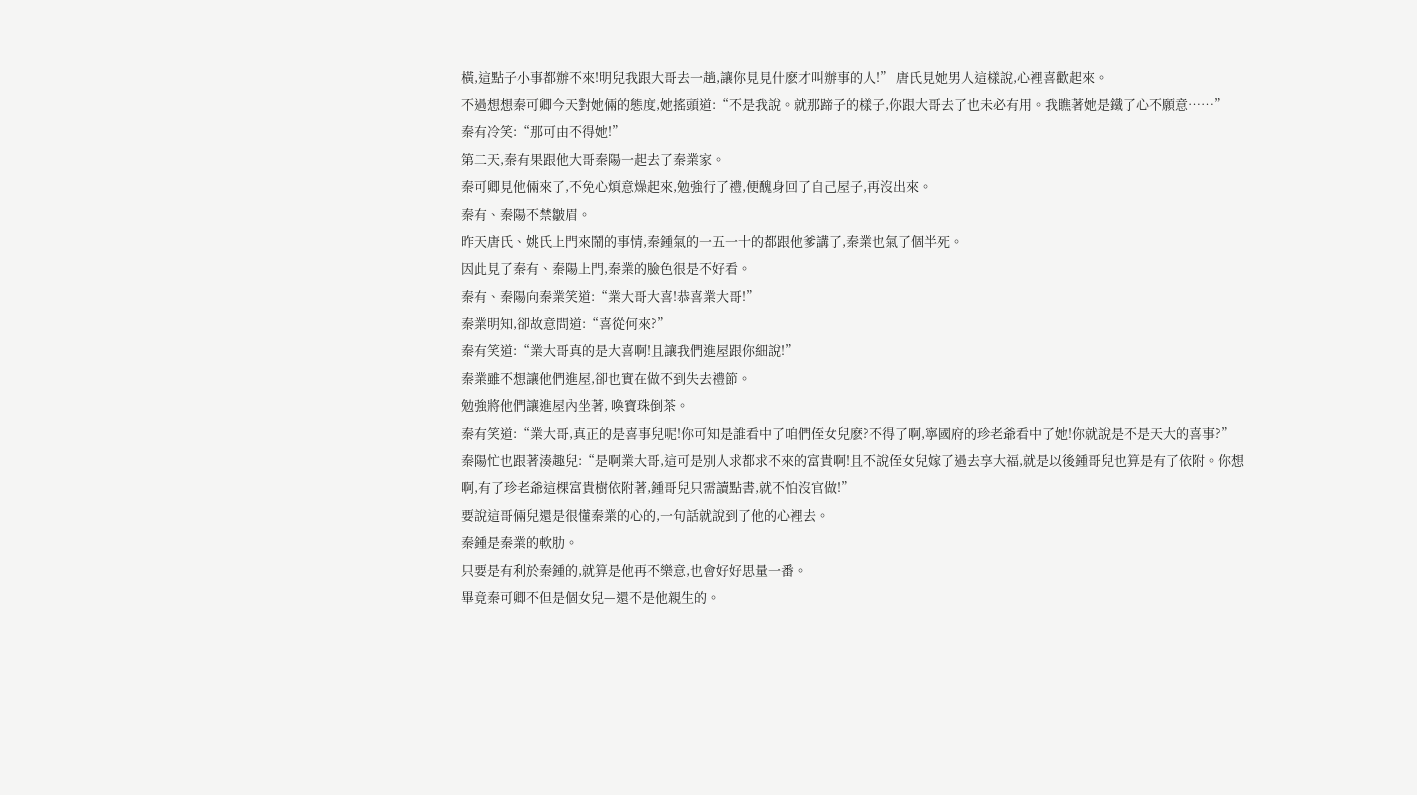橫,這點子小事都辦不來!明兒我跟大哥去一趟,讓你見見什麽才叫辦事的人!” 唐氏見她男人這樣說,心裡喜歡起來。
不過想想秦可卿今天對她倆的態度,她搖頭道:“不是我說。就那蹄子的樣子,你跟大哥去了也未必有用。我瞧著她是鐵了心不願意……”
秦有冷笑:“那可由不得她!”
第二天,秦有果跟他大哥秦陽一起去了秦業家。
秦可卿見他倆來了,不免心煩意燥起來,勉強行了禮,便醜身回了自己屋子,再沒出來。
秦有、秦陽不禁皺眉。
昨天唐氏、姚氏上門來鬧的事情,秦鍾氣的一五一十的都跟他爹講了,秦業也氣了個半死。
因此見了秦有、秦陽上門,秦業的臉色很是不好看。
秦有、秦陽向秦業笑道:“業大哥大喜!恭喜業大哥!”
秦業明知,卻故意問道:“喜從何來?”
秦有笑道:“業大哥真的是大喜啊!且讓我們進屋跟你細說!”
秦業雖不想讓他們進屋,卻也實在做不到失去禮節。
勉強將他們讓進屋內坐著, 喚寶珠倒茶。
秦有笑道:“業大哥,真正的是喜事兒呢!你可知是誰看中了咱們侄女兒麽?不得了啊,寧國府的珍老爺看中了她!你就說是不是天大的喜事?”
秦陽忙也跟著湊趣兒:“是啊業大哥,這可是別人求都求不來的富貴啊!且不說侄女兒嫁了過去享大福,就是以後鍾哥兒也算是有了依附。你想啊,有了珍老爺這棵富貴樹依附著,鍾哥兒只需讀點書,就不怕沒官做!”
要說這哥倆兒還是很懂秦業的心的,一句話就說到了他的心裡去。
秦鍾是秦業的軟肋。
只要是有利於秦鍾的,就算是他再不樂意,也會好好思量一番。
畢竟秦可卿不但是個女兒—還不是他親生的。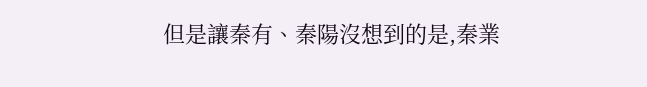但是讓秦有、秦陽沒想到的是,秦業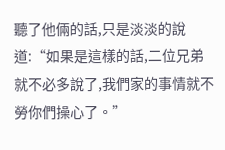聽了他倆的話,只是淡淡的說道:“如果是這樣的話,二位兄弟就不必多說了,我們家的事情就不勞你們操心了。”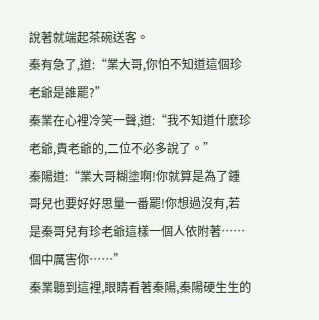說著就端起茶碗送客。
秦有急了,道:“業大哥,你怕不知道這個珍老爺是誰罷?”
秦業在心裡冷笑一聲,道:“我不知道什麽珍老爺,貴老爺的,二位不必多說了。”
秦陽道:“業大哥糊塗啊!你就算是為了鍾哥兒也要好好思量一番罷!你想過沒有,若是秦哥兒有珍老爺這樣一個人依附著……個中厲害你……”
秦業聽到這裡,眼睛看著秦陽,秦陽硬生生的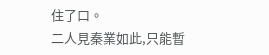住了口。
二人見秦業如此,只能暫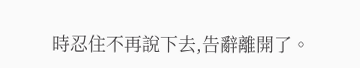時忍住不再說下去,告辭離開了。